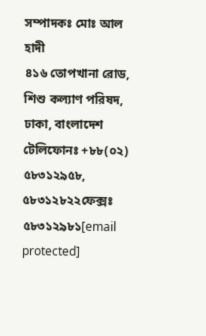সম্পাদকঃ মোঃ আল হাদী
৪১৬ তোপখানা রোড, শিশু কল্যাণ পরিষদ, ঢাকা, বাংলাদেশ
টেলিফোনঃ +৮৮(০২) ৫৮৩১২৯৫৮, ৫৮৩১২৮২২ফেক্সঃ ৫৮৩১২৯৮১[email protected]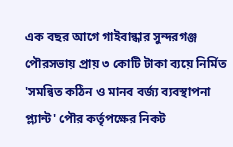এক বছর আগে গাইবান্ধার সুন্দরগঞ্জ পৌরসভায় প্রায় ৩ কোটি টাকা ব্যয়ে নির্মিত 'সমন্বিত কঠিন ও মানব বর্জ্য ব্যবস্থাপনা প্ল্যান্ট' পৌর কর্তৃপক্ষের নিকট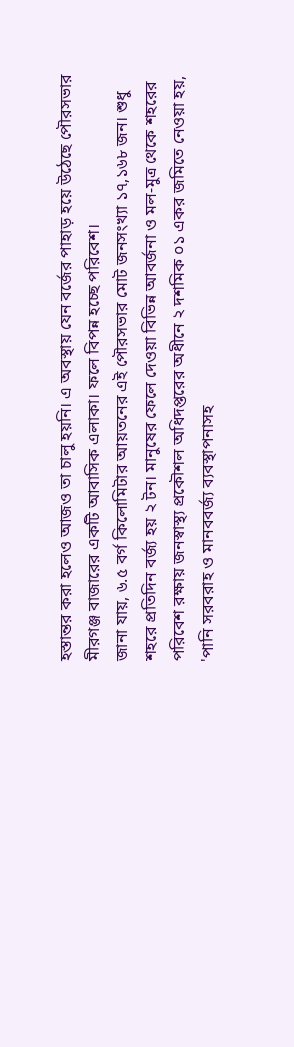হস্তান্তর করা হলেও আজও তা চালু হয়নি। এ অবস্থায় যেন বর্জের পাহাড় হয়ে উঠেছে পৌরসভার মীরগঞ্জ বাজারের একটি আবাসিক এলাকা। ফলে বিপন্ন হচ্ছে পরিবেশ।
জানা যায়, ৬.৫ বর্গ কিলোমিটার আয়তনের এই পৌরসভার মোট জনসংখ্যা ১৭,১৬৮ জন। শুধু শহরে প্রতিদিন বর্জ্য হয় ২ টন। মানুষের ফেলে দেওয়া বিভিন্ন আবর্জনা ও মল-মুত্র থেকে শহরের পরিবেশ রক্ষায় জনস্বাস্থ্য প্রকৌশল অধিদপ্তরের অধীনে ২ দশমিক ০১ একর জমিতে নেওয়া হয়, 'পানি সরবরাহ ও মানববর্জ্য ব্যবস্থাপনাসহ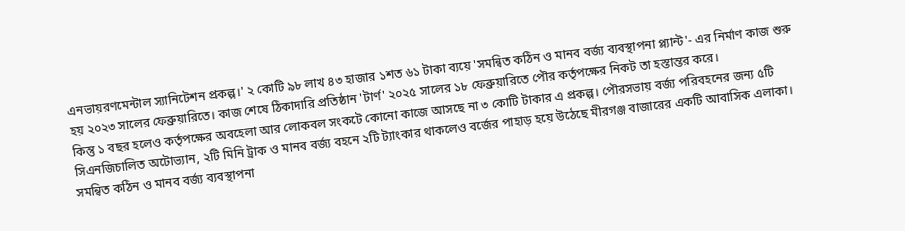এনভায়রণমেন্টাল স্যানিটেশন প্রকল্প।' ২ কোটি ৯৮ লাখ ৪৩ হাজার ১শত ৬১ টাকা ব্যয়ে 'সমন্বিত কঠিন ও মানব বর্জ্য ব্যবস্থাপনা প্ল্যান্ট'- এর নির্মাণ কাজ শুরু হয় ২০২৩ সালের ফেব্রুয়ারিতে। কাজ শেষে ঠিকাদারি প্রতিষ্ঠান 'টার্ণ' ২০২৫ সালের ১৮ ফেব্রুয়ারিতে পৌর কর্তৃপক্ষের নিকট তা হস্তান্তর করে।
কিন্তু ১ বছর হলেও কর্তৃপক্ষের অবহেলা আর লোকবল সংকটে কোনো কাজে আসছে না ৩ কোটি টাকার এ প্রকল্প। পৌরসভায় বর্জ্য পরিবহনের জন্য ৫টি সিএনজিচালিত অটোভ্যান, ২টি মিনি ট্রাক ও মানব বর্জ্য বহনে ২টি ট্যাংকার থাকলেও বর্জের পাহাড় হয়ে উঠেছে মীরগঞ্জ বাজারের একটি আবাসিক এলাকা।
সমন্বিত কঠিন ও মানব বর্জ্য ব্যবস্থাপনা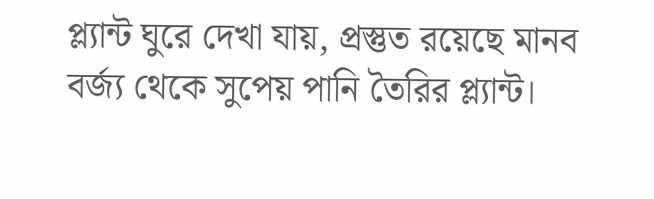প্ল্যান্ট ঘুরে দেখা যায়, প্রস্তুত রয়েছে মানব বর্জ্য থেকে সুপেয় পানি তৈরির প্ল্যান্ট।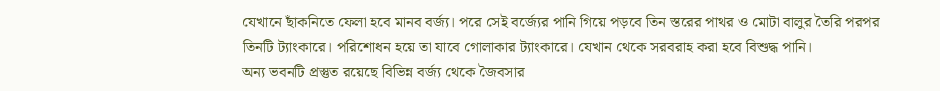যেখানে ছাঁকনিতে ফেলা হবে মানব বর্জ্য। পরে সেই বর্জ্যের পানি গিয়ে পড়বে তিন স্তরের পাথর ও মোটা বালুর তৈরি পরপর তিনটি ট্যাংকারে। পরিশোধন হয়ে তা যাবে গোলাকার ট্যাংকারে। যেখান থেকে সরবরাহ করা হবে বিশুদ্ধ পানি।
অন্য ভবনটি প্রস্তুত রয়েছে বিভিন্ন বর্জ্য থেকে জৈবসার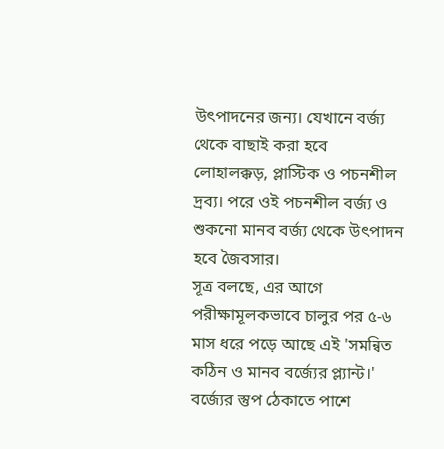উৎপাদনের জন্য। যেখানে বর্জ্য থেকে বাছাই করা হবে লোহালক্কড়, প্লাস্টিক ও পচনশীল দ্রব্য। পরে ওই পচনশীল বর্জ্য ও শুকনো মানব বর্জ্য থেকে উৎপাদন হবে জৈবসার।
সূত্র বলছে, এর আগে পরীক্ষামূলকভাবে চালুর পর ৫-৬ মাস ধরে পড়ে আছে এই 'সমন্বিত কঠিন ও মানব বর্জ্যের প্ল্যান্ট।' বর্জ্যের স্তুপ ঠেকাতে পাশে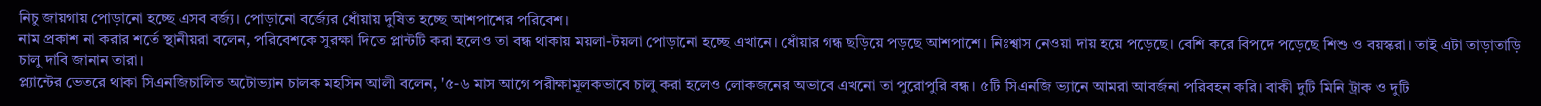নিচু জায়গায় পোড়ানো হচ্ছে এসব বর্জ্য। পোড়ানো বর্জ্যের ধোঁয়ায় দুষিত হচ্ছে আশপাশের পরিবেশ।
নাম প্রকাশ না করার শর্তে স্থানীয়রা বলেন, পরিবেশকে সুরক্ষা দিতে প্লান্টটি করা হলেও তা বন্ধ থাকায় ময়লা-টয়লা পোড়ানো হচ্ছে এখানে। ধোঁয়ার গন্ধ ছড়িয়ে পড়ছে আশপাশে। নিঃশ্বাস নেওয়া দায় হয়ে পড়েছে। বেশি করে বিপদে পড়েছে শিশু ও বয়স্করা। তাই এটা তাড়াতাড়ি চালু দাবি জানান তারা।
প্ল্যান্টের ভেতরে থাকা সিএনজিচালিত অটোভ্যান চালক মহসিন আলী বলেন, '৫-৬ মাস আগে পরীক্ষামূলকভাবে চালু করা হলেও লোকজনের অভাবে এখনো তা পুরোপুরি বন্ধ। ৫টি সিএনজি ভ্যানে আমরা আবর্জনা পরিবহন করি। বাকী দুটি মিনি ট্রাক ও দুটি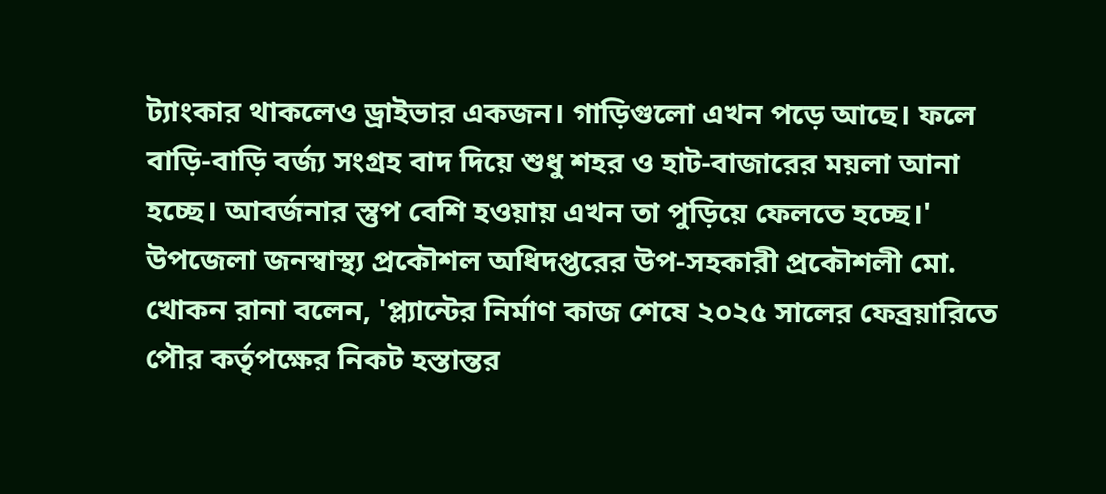ট্যাংকার থাকলেও ড্রাইভার একজন। গাড়িগুলো এখন পড়ে আছে। ফলে বাড়ি-বাড়ি বর্জ্য সংগ্রহ বাদ দিয়ে শুধু শহর ও হাট-বাজারের ময়লা আনা হচ্ছে। আবর্জনার স্তুপ বেশি হওয়ায় এখন তা পুড়িয়ে ফেলতে হচ্ছে।'
উপজেলা জনস্বাস্থ্য প্রকৌশল অধিদপ্তরের উপ-সহকারী প্রকৌশলী মো. খোকন রানা বলেন, 'প্ল্যান্টের নির্মাণ কাজ শেষে ২০২৫ সালের ফেব্রয়ারিতে পৌর কর্তৃপক্ষের নিকট হস্তান্তর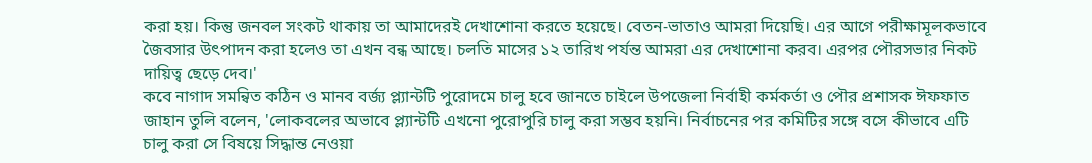করা হয়। কিন্তু জনবল সংকট থাকায় তা আমাদেরই দেখাশোনা করতে হয়েছে। বেতন-ভাতাও আমরা দিয়েছি। এর আগে পরীক্ষামূলকভাবে জৈবসার উৎপাদন করা হলেও তা এখন বন্ধ আছে। চলতি মাসের ১২ তারিখ পর্যন্ত আমরা এর দেখাশোনা করব। এরপর পৌরসভার নিকট দায়িত্ব ছেড়ে দেব।'
কবে নাগাদ সমন্বিত কঠিন ও মানব বর্জ্য প্ল্যান্টটি পুরোদমে চালু হবে জানতে চাইলে উপজেলা নির্বাহী কর্মকর্তা ও পৌর প্রশাসক ঈফফাত জাহান তুলি বলেন, 'লোকবলের অভাবে প্ল্যান্টটি এখনো পুরোপুরি চালু করা সম্ভব হয়নি। নির্বাচনের পর কমিটির সঙ্গে বসে কীভাবে এটি চালু করা সে বিষয়ে সিদ্ধান্ত নেওয়া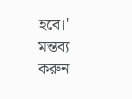হবে।'
মন্তব্য করুন